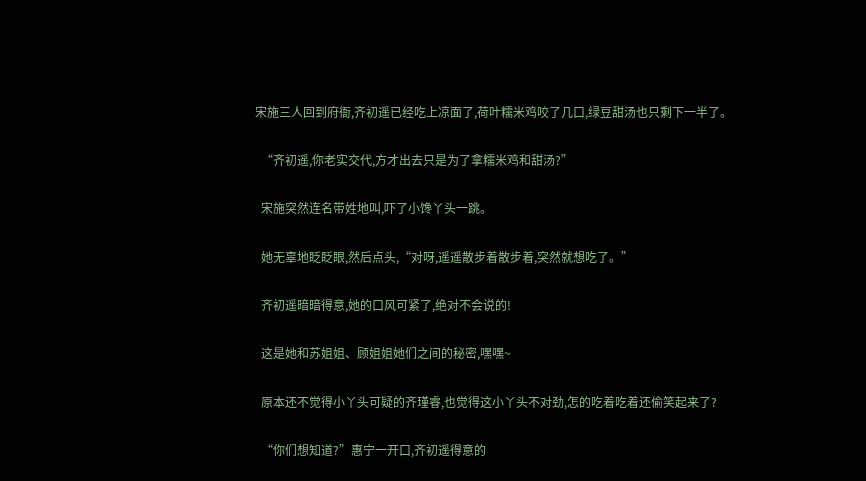宋施三人回到府衙,齐初遥已经吃上凉面了,荷叶糯米鸡咬了几口,绿豆甜汤也只剩下一半了。

  “齐初遥,你老实交代,方才出去只是为了拿糯米鸡和甜汤?”

  宋施突然连名带姓地叫,吓了小馋丫头一跳。

  她无辜地眨眨眼,然后点头,“对呀,遥遥散步着散步着,突然就想吃了。”

  齐初遥暗暗得意,她的口风可紧了,绝对不会说的!

  这是她和苏姐姐、顾姐姐她们之间的秘密,嘿嘿~

  原本还不觉得小丫头可疑的齐瑾睿,也觉得这小丫头不对劲,怎的吃着吃着还偷笑起来了?

  “你们想知道?”惠宁一开口,齐初遥得意的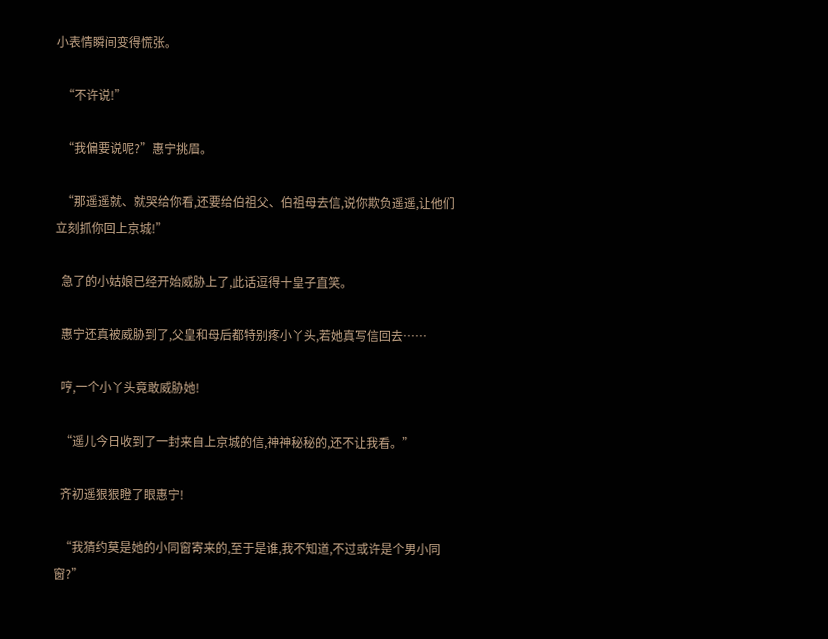小表情瞬间变得慌张。

  “不许说!”

  “我偏要说呢?”惠宁挑眉。

  “那遥遥就、就哭给你看,还要给伯祖父、伯祖母去信,说你欺负遥遥,让他们立刻抓你回上京城!”

  急了的小姑娘已经开始威胁上了,此话逗得十皇子直笑。

  惠宁还真被威胁到了,父皇和母后都特别疼小丫头,若她真写信回去……

  哼,一个小丫头竟敢威胁她!

  “遥儿今日收到了一封来自上京城的信,神神秘秘的,还不让我看。”

  齐初遥狠狠瞪了眼惠宁!

  “我猜约莫是她的小同窗寄来的,至于是谁,我不知道,不过或许是个男小同窗?”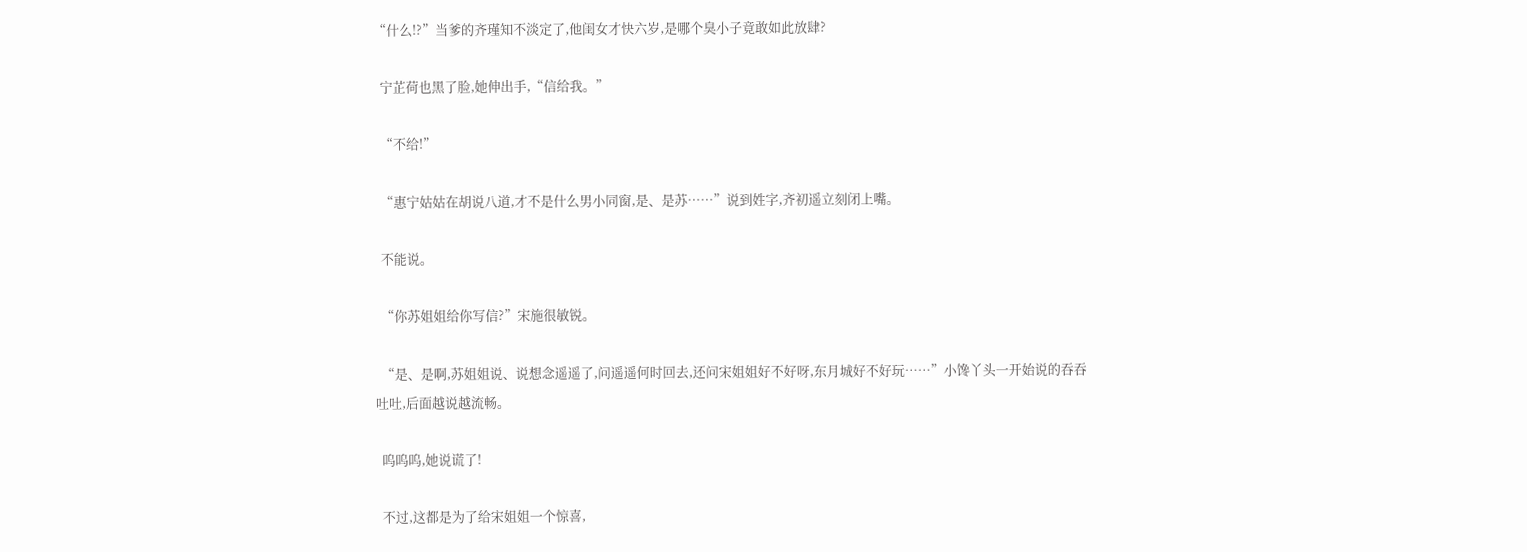“什么!?”当爹的齐瑾知不淡定了,他闺女才快六岁,是哪个臭小子竟敢如此放肆?

  宁芷荷也黑了脸,她伸出手,“信给我。”

  “不给!”

  “惠宁姑姑在胡说八道,才不是什么男小同窗,是、是苏……”说到姓字,齐初遥立刻闭上嘴。

  不能说。

  “你苏姐姐给你写信?”宋施很敏锐。

  “是、是啊,苏姐姐说、说想念遥遥了,问遥遥何时回去,还问宋姐姐好不好呀,东月城好不好玩……”小馋丫头一开始说的吞吞吐吐,后面越说越流畅。

  呜呜呜,她说谎了!

  不过,这都是为了给宋姐姐一个惊喜,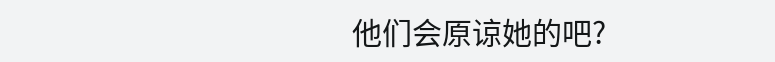他们会原谅她的吧?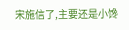宋施信了,主要还是小馋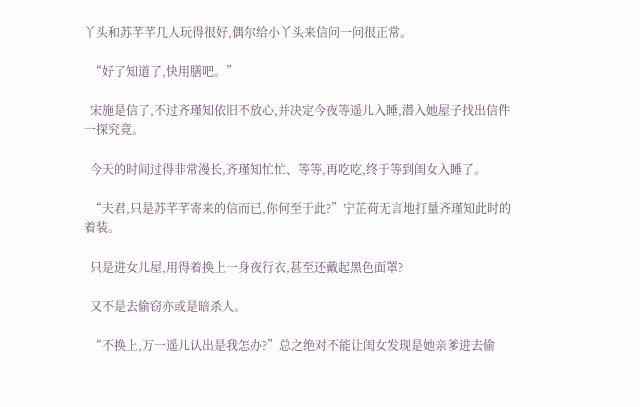丫头和苏芊芊几人玩得很好,偶尔给小丫头来信问一问很正常。

  “好了知道了,快用膳吧。”

  宋施是信了,不过齐瑾知依旧不放心,并决定今夜等遥儿入睡,潜入她屋子找出信件一探究竟。

  今天的时间过得非常漫长,齐瑾知忙忙、等等,再吃吃,终于等到闺女入睡了。

  “夫君,只是苏芊芊寄来的信而已,你何至于此?”宁芷荷无言地打量齐瑾知此时的着装。

  只是进女儿屋,用得着换上一身夜行衣,甚至还戴起黑色面罩?

  又不是去偷窃亦或是暗杀人。

  “不换上,万一遥儿认出是我怎办?”总之绝对不能让闺女发现是她亲爹进去偷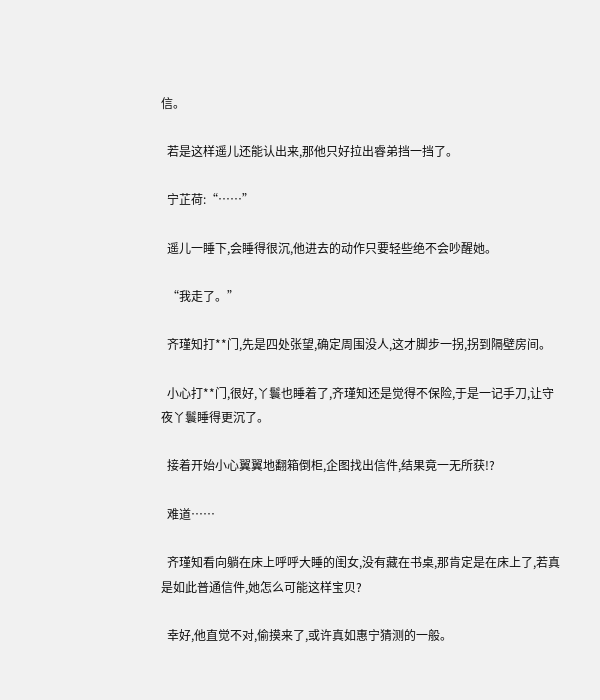信。

  若是这样遥儿还能认出来,那他只好拉出睿弟挡一挡了。

  宁芷荷:“……”

  遥儿一睡下,会睡得很沉,他进去的动作只要轻些绝不会吵醒她。

  “我走了。”

  齐瑾知打**门,先是四处张望,确定周围没人,这才脚步一拐,拐到隔壁房间。

  小心打**门,很好,丫鬟也睡着了,齐瑾知还是觉得不保险,于是一记手刀,让守夜丫鬟睡得更沉了。

  接着开始小心翼翼地翻箱倒柜,企图找出信件,结果竟一无所获!?

  难道……

  齐瑾知看向躺在床上呼呼大睡的闺女,没有藏在书桌,那肯定是在床上了,若真是如此普通信件,她怎么可能这样宝贝?

  幸好,他直觉不对,偷摸来了,或许真如惠宁猜测的一般。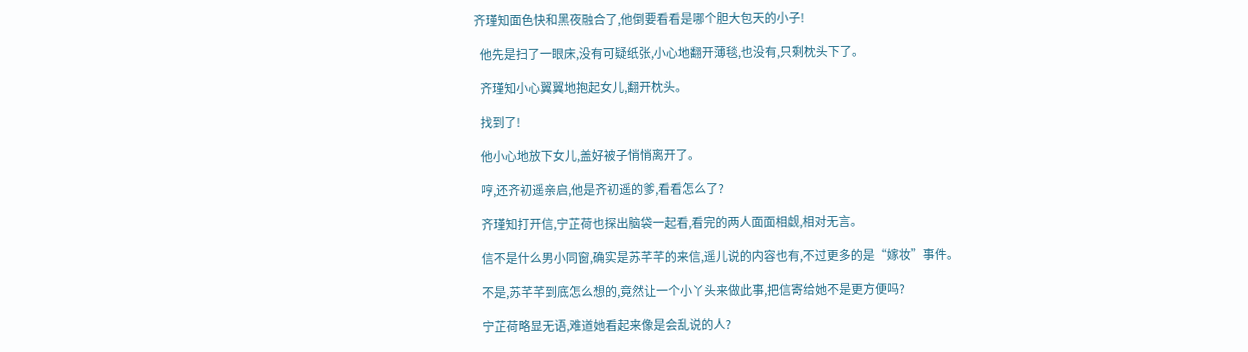齐瑾知面色快和黑夜融合了,他倒要看看是哪个胆大包天的小子!

  他先是扫了一眼床,没有可疑纸张,小心地翻开薄毯,也没有,只剩枕头下了。

  齐瑾知小心翼翼地抱起女儿,翻开枕头。

  找到了!

  他小心地放下女儿,盖好被子悄悄离开了。

  哼,还齐初遥亲启,他是齐初遥的爹,看看怎么了?

  齐瑾知打开信,宁芷荷也探出脑袋一起看,看完的两人面面相觑,相对无言。

  信不是什么男小同窗,确实是苏芊芊的来信,遥儿说的内容也有,不过更多的是“嫁妆”事件。

  不是,苏芊芊到底怎么想的,竟然让一个小丫头来做此事,把信寄给她不是更方便吗?

  宁芷荷略显无语,难道她看起来像是会乱说的人?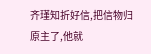齐瑾知折好信,把信物归原主了,他就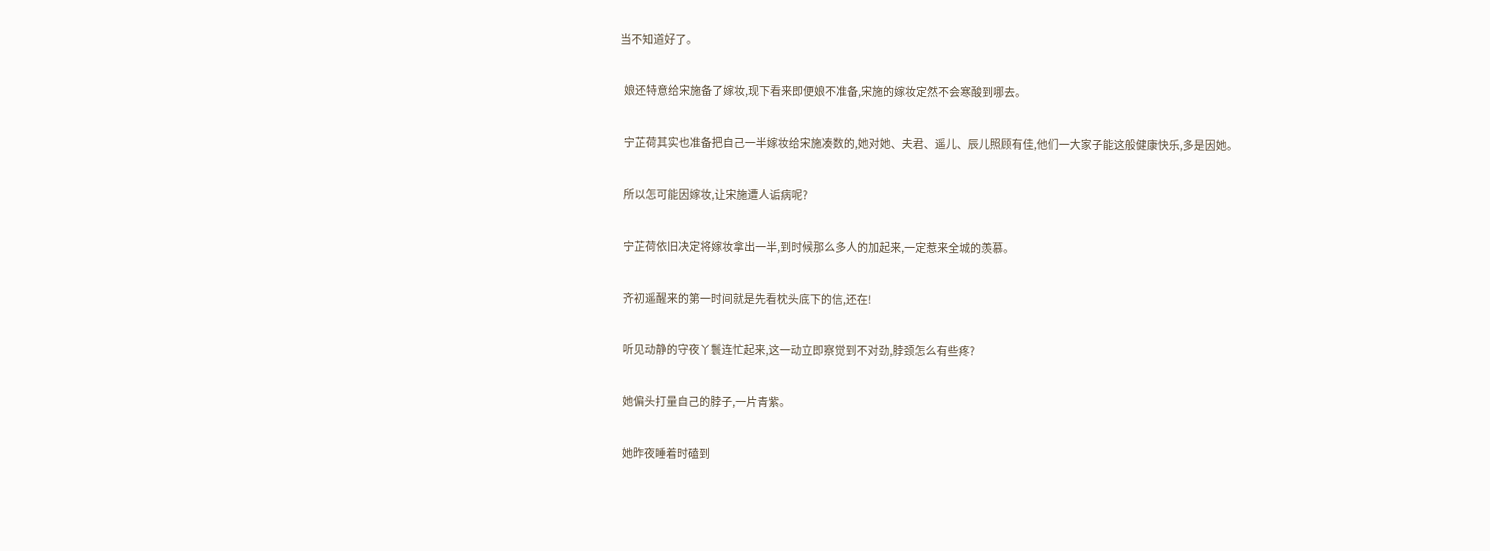当不知道好了。

  娘还特意给宋施备了嫁妆,现下看来即便娘不准备,宋施的嫁妆定然不会寒酸到哪去。

  宁芷荷其实也准备把自己一半嫁妆给宋施凑数的,她对她、夫君、遥儿、辰儿照顾有佳,他们一大家子能这般健康快乐,多是因她。

  所以怎可能因嫁妆,让宋施遭人诟病呢?

  宁芷荷依旧决定将嫁妆拿出一半,到时候那么多人的加起来,一定惹来全城的羡慕。

  齐初遥醒来的第一时间就是先看枕头底下的信,还在!

  听见动静的守夜丫鬟连忙起来,这一动立即察觉到不对劲,脖颈怎么有些疼?

  她偏头打量自己的脖子,一片青紫。

  她昨夜睡着时磕到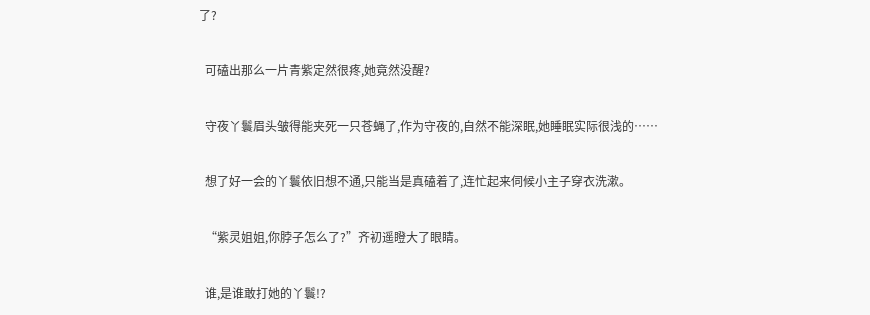了?

  可磕出那么一片青紫定然很疼,她竟然没醒?

  守夜丫鬟眉头皱得能夹死一只苍蝇了,作为守夜的,自然不能深眠,她睡眠实际很浅的……

  想了好一会的丫鬟依旧想不通,只能当是真磕着了,连忙起来伺候小主子穿衣洗漱。

  “紫灵姐姐,你脖子怎么了?”齐初遥瞪大了眼睛。

  谁,是谁敢打她的丫鬟!?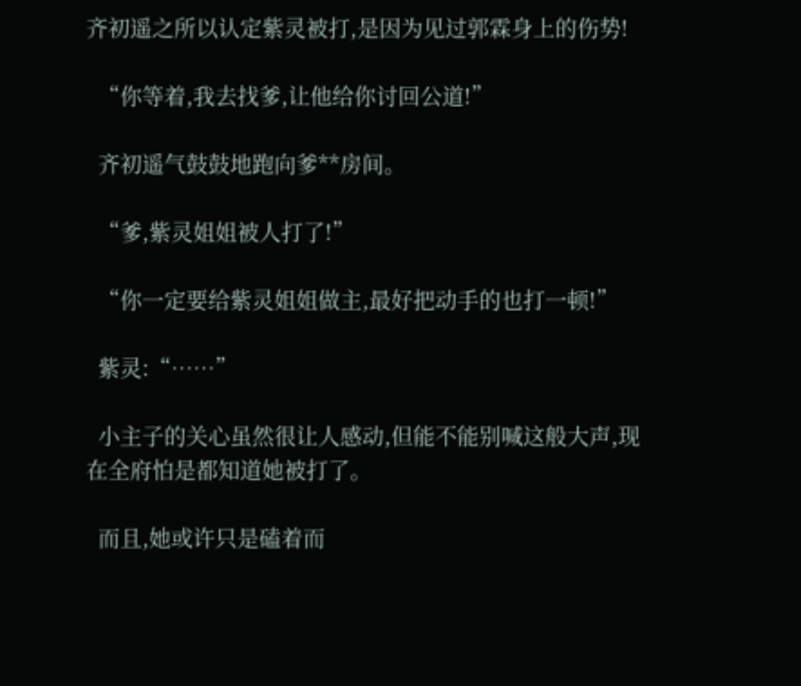齐初遥之所以认定紫灵被打,是因为见过郭霖身上的伤势!

  “你等着,我去找爹,让他给你讨回公道!”

  齐初遥气鼓鼓地跑向爹**房间。

  “爹,紫灵姐姐被人打了!”

  “你一定要给紫灵姐姐做主,最好把动手的也打一顿!”

  紫灵:“……”

  小主子的关心虽然很让人感动,但能不能别喊这般大声,现在全府怕是都知道她被打了。

  而且,她或许只是磕着而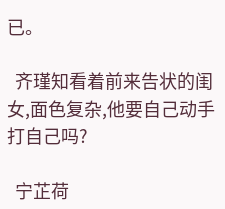已。

  齐瑾知看着前来告状的闺女,面色复杂,他要自己动手打自己吗?

  宁芷荷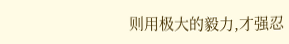则用极大的毅力,才强忍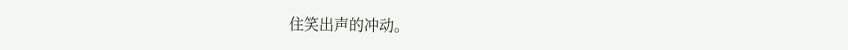住笑出声的冲动。